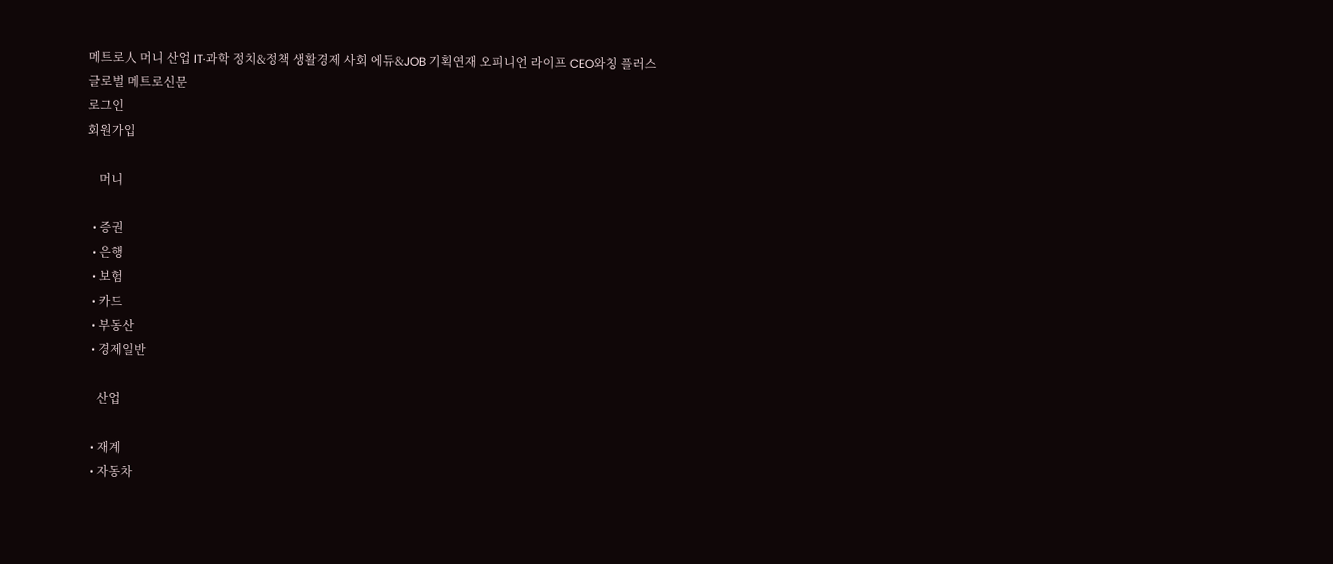메트로人 머니 산업 IT·과학 정치&정책 생활경제 사회 에듀&JOB 기획연재 오피니언 라이프 CEO와칭 플러스
글로벌 메트로신문
로그인
회원가입

    머니

  • 증권
  • 은행
  • 보험
  • 카드
  • 부동산
  • 경제일반

    산업

  • 재계
  • 자동차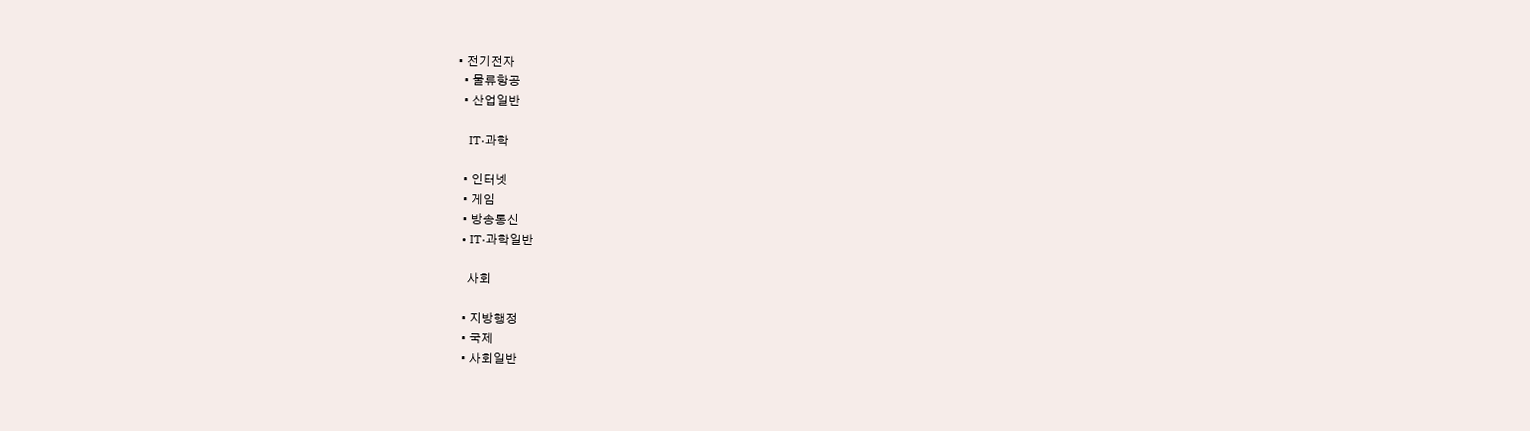• 전기전자
  • 물류항공
  • 산업일반

    IT·과학

  • 인터넷
  • 게임
  • 방송통신
  • IT·과학일반

    사회

  • 지방행정
  • 국제
  • 사회일반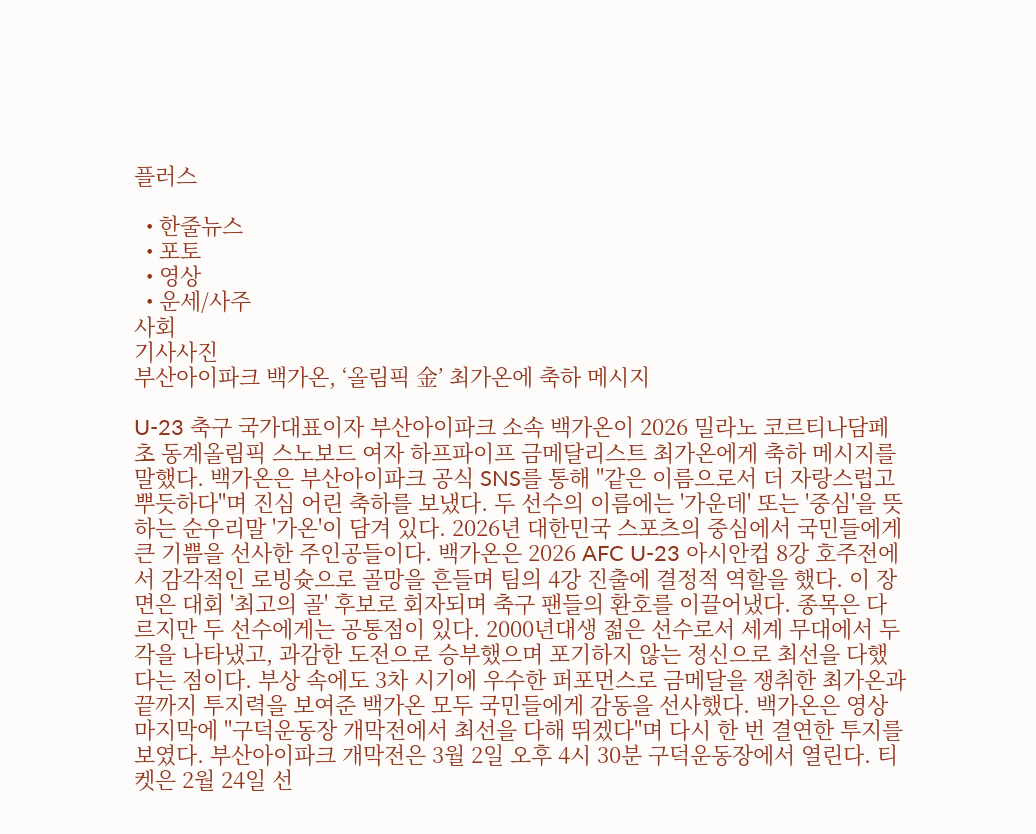플러스

  • 한줄뉴스
  • 포토
  • 영상
  • 운세/사주
사회
기사사진
부산아이파크 백가온, ‘올림픽 金’ 최가온에 축하 메시지

U-23 축구 국가대표이자 부산아이파크 소속 백가온이 2026 밀라노 코르티나담페초 동계올림픽 스노보드 여자 하프파이프 금메달리스트 최가온에게 축하 메시지를 말했다. 백가온은 부산아이파크 공식 SNS를 통해 "같은 이름으로서 더 자랑스럽고 뿌듯하다"며 진심 어린 축하를 보냈다. 두 선수의 이름에는 '가운데' 또는 '중심'을 뜻하는 순우리말 '가온'이 담겨 있다. 2026년 대한민국 스포츠의 중심에서 국민들에게 큰 기쁨을 선사한 주인공들이다. 백가온은 2026 AFC U-23 아시안컵 8강 호주전에서 감각적인 로빙슛으로 골망을 흔들며 팀의 4강 진출에 결정적 역할을 했다. 이 장면은 대회 '최고의 골' 후보로 회자되며 축구 팬들의 환호를 이끌어냈다. 종목은 다르지만 두 선수에게는 공통점이 있다. 2000년대생 젊은 선수로서 세계 무대에서 두각을 나타냈고, 과감한 도전으로 승부했으며 포기하지 않는 정신으로 최선을 다했다는 점이다. 부상 속에도 3차 시기에 우수한 퍼포먼스로 금메달을 쟁취한 최가온과 끝까지 투지력을 보여준 백가온 모두 국민들에게 감동을 선사했다. 백가온은 영상 마지막에 "구덕운동장 개막전에서 최선을 다해 뛰겠다"며 다시 한 번 결연한 투지를 보였다. 부산아이파크 개막전은 3월 2일 오후 4시 30분 구덕운동장에서 열린다. 티켓은 2월 24일 선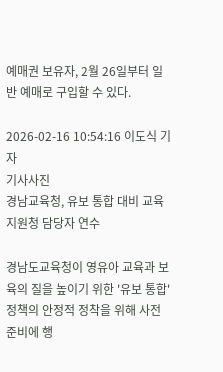예매권 보유자, 2월 26일부터 일반 예매로 구입할 수 있다.

2026-02-16 10:54:16 이도식 기자
기사사진
경남교육청, 유보 통합 대비 교육지원청 담당자 연수

경남도교육청이 영유아 교육과 보육의 질을 높이기 위한 '유보 통합' 정책의 안정적 정착을 위해 사전 준비에 행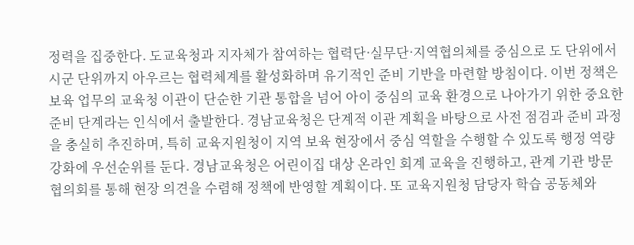정력을 집중한다. 도교육청과 지자체가 참여하는 협력단·실무단·지역협의체를 중심으로 도 단위에서 시군 단위까지 아우르는 협력체계를 활성화하며 유기적인 준비 기반을 마련할 방침이다. 이번 정책은 보육 업무의 교육청 이관이 단순한 기관 통합을 넘어 아이 중심의 교육 환경으로 나아가기 위한 중요한 준비 단계라는 인식에서 출발한다. 경남교육청은 단계적 이관 계획을 바탕으로 사전 점검과 준비 과정을 충실히 추진하며, 특히 교육지원청이 지역 보육 현장에서 중심 역할을 수행할 수 있도록 행정 역량 강화에 우선순위를 둔다. 경남교육청은 어린이집 대상 온라인 회계 교육을 진행하고, 관계 기관 방문 협의회를 통해 현장 의견을 수렴해 정책에 반영할 계획이다. 또 교육지원청 담당자 학습 공동체와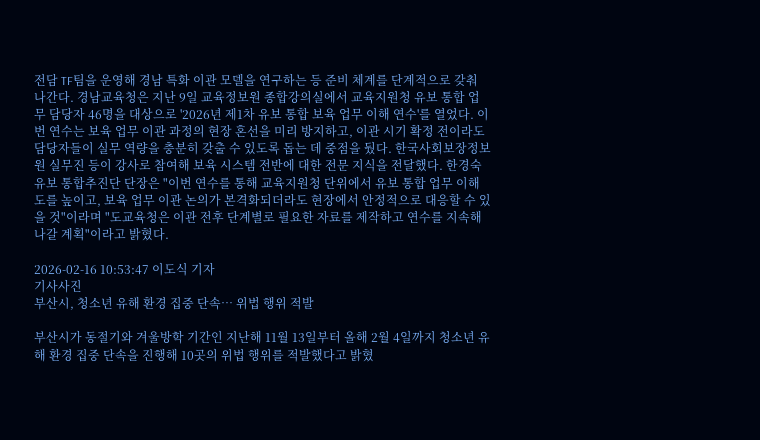전담 TF팀을 운영해 경남 특화 이관 모델을 연구하는 등 준비 체계를 단계적으로 갖춰 나간다. 경남교육청은 지난 9일 교육정보원 종합강의실에서 교육지원청 유보 통합 업무 담당자 46명을 대상으로 '2026년 제1차 유보 통합 보육 업무 이해 연수'를 열었다. 이번 연수는 보육 업무 이관 과정의 현장 혼선을 미리 방지하고, 이관 시기 확정 전이라도 담당자들이 실무 역량을 충분히 갖출 수 있도록 돕는 데 중점을 뒀다. 한국사회보장정보원 실무진 등이 강사로 참여해 보육 시스템 전반에 대한 전문 지식을 전달했다. 한경숙 유보 통합추진단 단장은 "이번 연수를 통해 교육지원청 단위에서 유보 통합 업무 이해도를 높이고, 보육 업무 이관 논의가 본격화되더라도 현장에서 안정적으로 대응할 수 있을 것"이라며 "도교육청은 이관 전후 단계별로 필요한 자료를 제작하고 연수를 지속해 나갈 계획"이라고 밝혔다.

2026-02-16 10:53:47 이도식 기자
기사사진
부산시, 청소년 유해 환경 집중 단속… 위법 행위 적발

부산시가 동절기와 겨울방학 기간인 지난해 11월 13일부터 올해 2월 4일까지 청소년 유해 환경 집중 단속을 진행해 10곳의 위법 행위를 적발했다고 밝혔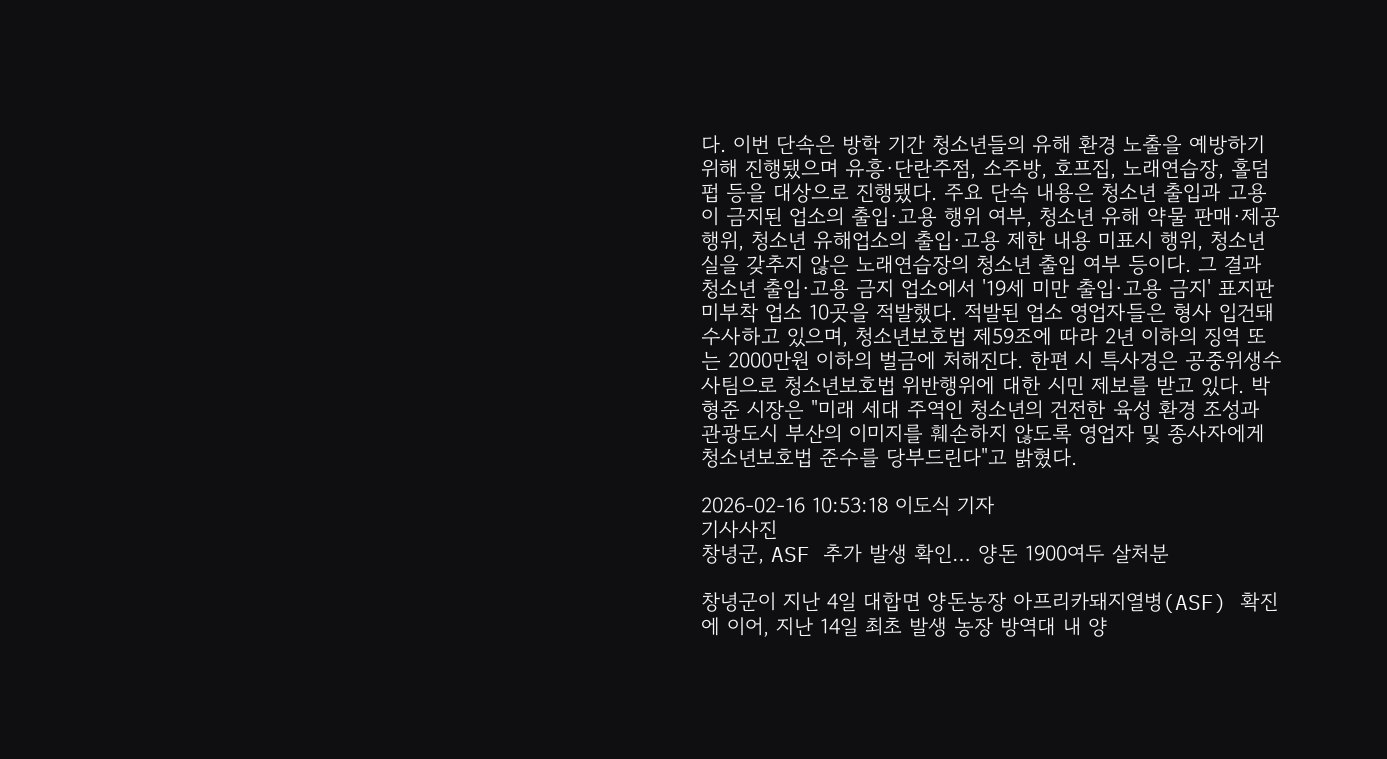다. 이번 단속은 방학 기간 청소년들의 유해 환경 노출을 예방하기 위해 진행됐으며 유흥·단란주점, 소주방, 호프집, 노래연습장, 홀덤펍 등을 대상으로 진행됐다. 주요 단속 내용은 청소년 출입과 고용이 금지된 업소의 출입·고용 행위 여부, 청소년 유해 약물 판매·제공 행위, 청소년 유해업소의 출입·고용 제한 내용 미표시 행위, 청소년실을 갖추지 않은 노래연습장의 청소년 출입 여부 등이다. 그 결과 청소년 출입·고용 금지 업소에서 '19세 미만 출입·고용 금지' 표지판 미부착 업소 10곳을 적발했다. 적발된 업소 영업자들은 형사 입건돼 수사하고 있으며, 청소년보호법 제59조에 따라 2년 이하의 징역 또는 2000만원 이하의 벌금에 처해진다. 한편 시 특사경은 공중위생수사팀으로 청소년보호법 위반행위에 대한 시민 제보를 받고 있다. 박형준 시장은 "미래 세대 주역인 청소년의 건전한 육성 환경 조성과 관광도시 부산의 이미지를 훼손하지 않도록 영업자 및 종사자에게 청소년보호법 준수를 당부드린다"고 밝혔다.

2026-02-16 10:53:18 이도식 기자
기사사진
창녕군, ASF 추가 발생 확인… 양돈 1900여두 살처분

창녕군이 지난 4일 대합면 양돈농장 아프리카돼지열병(ASF) 확진에 이어, 지난 14일 최초 발생 농장 방역대 내 양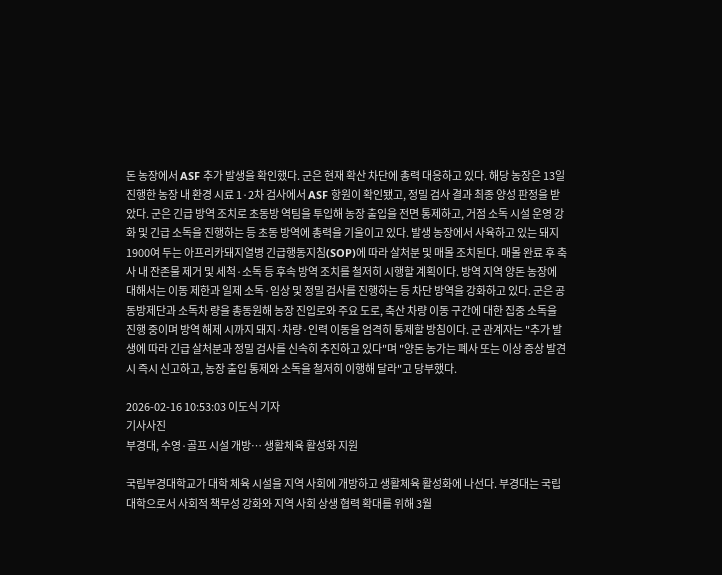돈 농장에서 ASF 추가 발생을 확인했다. 군은 현재 확산 차단에 총력 대응하고 있다. 해당 농장은 13일 진행한 농장 내 환경 시료 1·2차 검사에서 ASF 항원이 확인됐고, 정밀 검사 결과 최종 양성 판정을 받았다. 군은 긴급 방역 조치로 초동방 역팀을 투입해 농장 출입을 전면 통제하고, 거점 소독 시설 운영 강화 및 긴급 소독을 진행하는 등 초동 방역에 총력을 기울이고 있다. 발생 농장에서 사육하고 있는 돼지 1900여 두는 아프리카돼지열병 긴급행동지침(SOP)에 따라 살처분 및 매몰 조치된다. 매몰 완료 후 축사 내 잔존물 제거 및 세척·소독 등 후속 방역 조치를 철저히 시행할 계획이다. 방역 지역 양돈 농장에 대해서는 이동 제한과 일제 소독·임상 및 정밀 검사를 진행하는 등 차단 방역을 강화하고 있다. 군은 공동방제단과 소독차 량을 총동원해 농장 진입로와 주요 도로, 축산 차량 이동 구간에 대한 집중 소독을 진행 중이며 방역 해제 시까지 돼지·차량·인력 이동을 엄격히 통제할 방침이다. 군 관계자는 "추가 발생에 따라 긴급 살처분과 정밀 검사를 신속히 추진하고 있다"며 "양돈 농가는 폐사 또는 이상 증상 발견 시 즉시 신고하고, 농장 출입 통제와 소독을 철저히 이행해 달라"고 당부했다.

2026-02-16 10:53:03 이도식 기자
기사사진
부경대, 수영·골프 시설 개방… 생활체육 활성화 지원

국립부경대학교가 대학 체육 시설을 지역 사회에 개방하고 생활체육 활성화에 나선다. 부경대는 국립대학으로서 사회적 책무성 강화와 지역 사회 상생 협력 확대를 위해 3월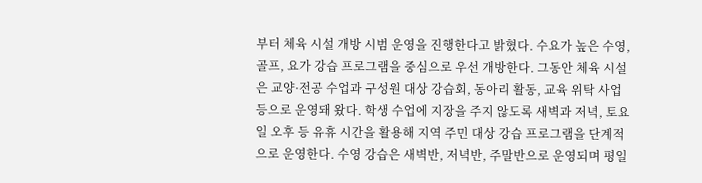부터 체육 시설 개방 시범 운영을 진행한다고 밝혔다. 수요가 높은 수영, 골프, 요가 강습 프로그램을 중심으로 우선 개방한다. 그동안 체육 시설은 교양·전공 수업과 구성원 대상 강습회, 동아리 활동, 교육 위탁 사업 등으로 운영돼 왔다. 학생 수업에 지장을 주지 않도록 새벽과 저녁, 토요일 오후 등 유휴 시간을 활용해 지역 주민 대상 강습 프로그램을 단계적으로 운영한다. 수영 강습은 새벽반, 저녁반, 주말반으로 운영되며 평일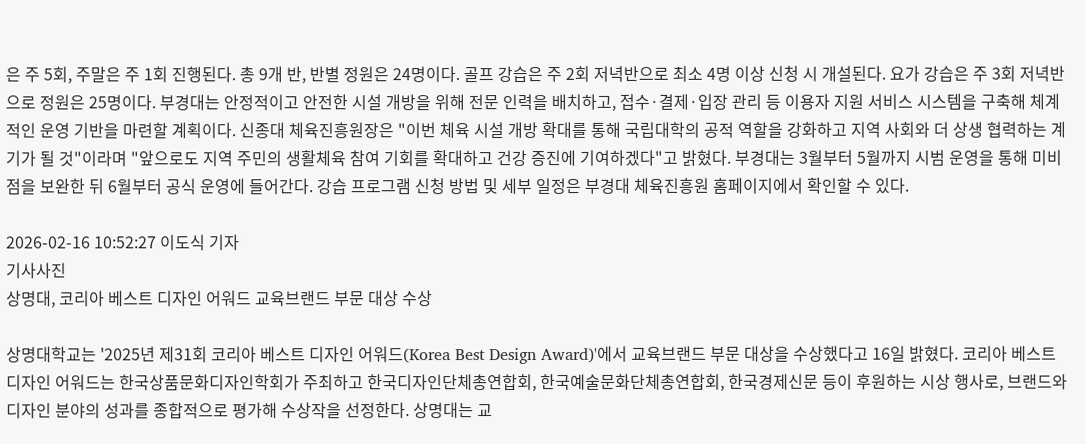은 주 5회, 주말은 주 1회 진행된다. 총 9개 반, 반별 정원은 24명이다. 골프 강습은 주 2회 저녁반으로 최소 4명 이상 신청 시 개설된다. 요가 강습은 주 3회 저녁반으로 정원은 25명이다. 부경대는 안정적이고 안전한 시설 개방을 위해 전문 인력을 배치하고, 접수·결제·입장 관리 등 이용자 지원 서비스 시스템을 구축해 체계적인 운영 기반을 마련할 계획이다. 신종대 체육진흥원장은 "이번 체육 시설 개방 확대를 통해 국립대학의 공적 역할을 강화하고 지역 사회와 더 상생 협력하는 계기가 될 것"이라며 "앞으로도 지역 주민의 생활체육 참여 기회를 확대하고 건강 증진에 기여하겠다"고 밝혔다. 부경대는 3월부터 5월까지 시범 운영을 통해 미비점을 보완한 뒤 6월부터 공식 운영에 들어간다. 강습 프로그램 신청 방법 및 세부 일정은 부경대 체육진흥원 홈페이지에서 확인할 수 있다.

2026-02-16 10:52:27 이도식 기자
기사사진
상명대, 코리아 베스트 디자인 어워드 교육브랜드 부문 대상 수상

상명대학교는 '2025년 제31회 코리아 베스트 디자인 어워드(Korea Best Design Award)'에서 교육브랜드 부문 대상을 수상했다고 16일 밝혔다. 코리아 베스트 디자인 어워드는 한국상품문화디자인학회가 주최하고 한국디자인단체총연합회, 한국예술문화단체총연합회, 한국경제신문 등이 후원하는 시상 행사로, 브랜드와 디자인 분야의 성과를 종합적으로 평가해 수상작을 선정한다. 상명대는 교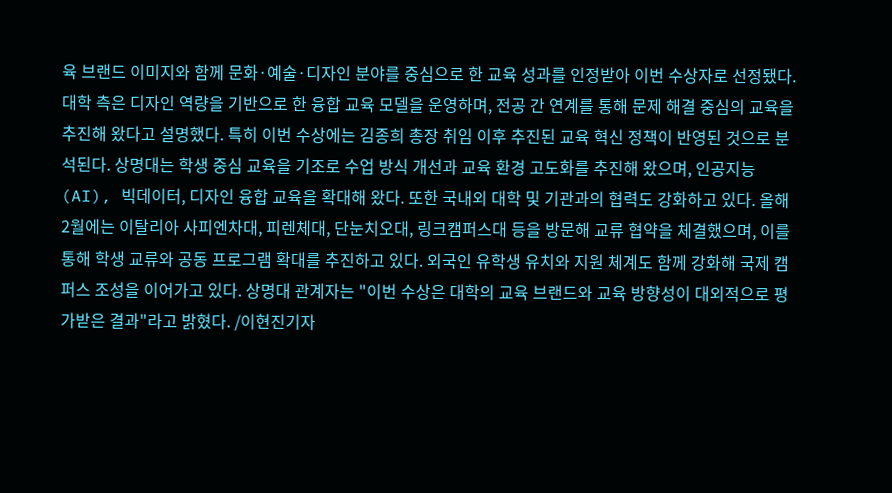육 브랜드 이미지와 함께 문화·예술·디자인 분야를 중심으로 한 교육 성과를 인정받아 이번 수상자로 선정됐다. 대학 측은 디자인 역량을 기반으로 한 융합 교육 모델을 운영하며, 전공 간 연계를 통해 문제 해결 중심의 교육을 추진해 왔다고 설명했다. 특히 이번 수상에는 김종희 총장 취임 이후 추진된 교육 혁신 정책이 반영된 것으로 분석된다. 상명대는 학생 중심 교육을 기조로 수업 방식 개선과 교육 환경 고도화를 추진해 왔으며, 인공지능(AI), 빅데이터, 디자인 융합 교육을 확대해 왔다. 또한 국내외 대학 및 기관과의 협력도 강화하고 있다. 올해 2월에는 이탈리아 사피엔차대, 피렌체대, 단눈치오대, 링크캠퍼스대 등을 방문해 교류 협약을 체결했으며, 이를 통해 학생 교류와 공동 프로그램 확대를 추진하고 있다. 외국인 유학생 유치와 지원 체계도 함께 강화해 국제 캠퍼스 조성을 이어가고 있다. 상명대 관계자는 "이번 수상은 대학의 교육 브랜드와 교육 방향성이 대외적으로 평가받은 결과"라고 밝혔다. /이현진기자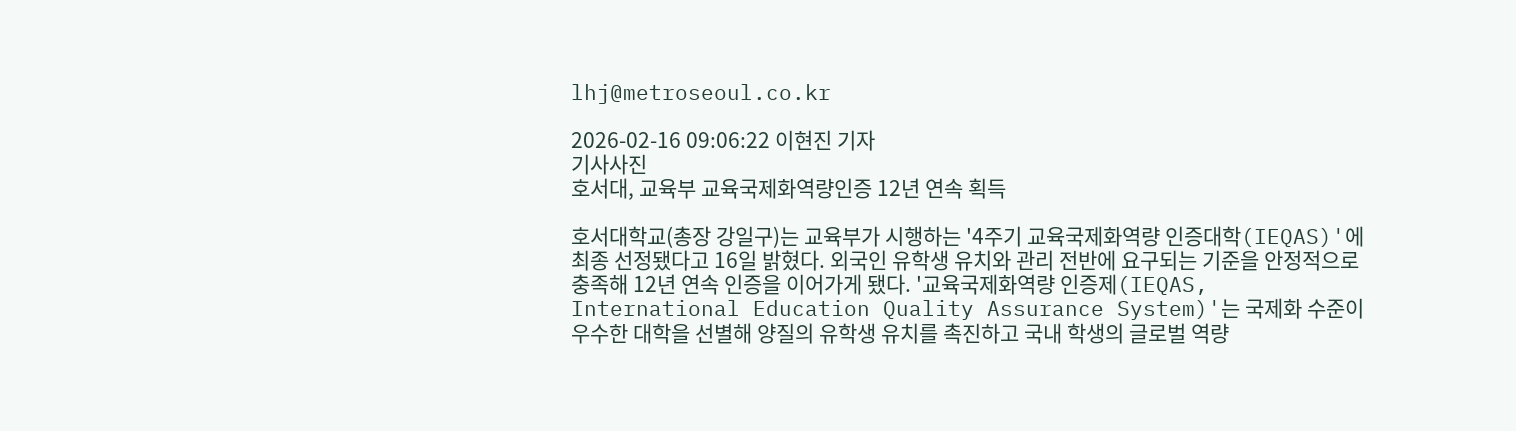lhj@metroseoul.co.kr

2026-02-16 09:06:22 이현진 기자
기사사진
호서대, 교육부 교육국제화역량인증 12년 연속 획득

호서대학교(총장 강일구)는 교육부가 시행하는 '4주기 교육국제화역량 인증대학(IEQAS)'에 최종 선정됐다고 16일 밝혔다. 외국인 유학생 유치와 관리 전반에 요구되는 기준을 안정적으로 충족해 12년 연속 인증을 이어가게 됐다. '교육국제화역량 인증제(IEQAS, International Education Quality Assurance System)'는 국제화 수준이 우수한 대학을 선별해 양질의 유학생 유치를 촉진하고 국내 학생의 글로벌 역량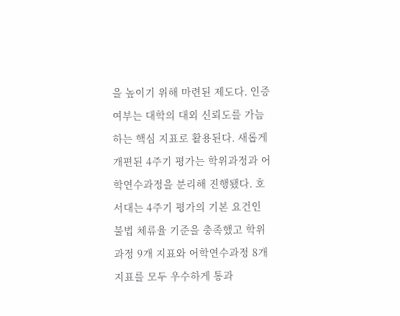을 높이기 위해 마련된 제도다. 인증 여부는 대학의 대외 신뢰도를 가늠하는 핵심 지표로 활용된다. 새롭게 개편된 4주기 평가는 학위과정과 어학연수과정을 분리해 진행됐다. 호서대는 4주기 평가의 기본 요건인 불법 체류율 기준을 충족했고 학위과정 9개 지표와 어학연수과정 8개 지표를 모두 우수하게 통과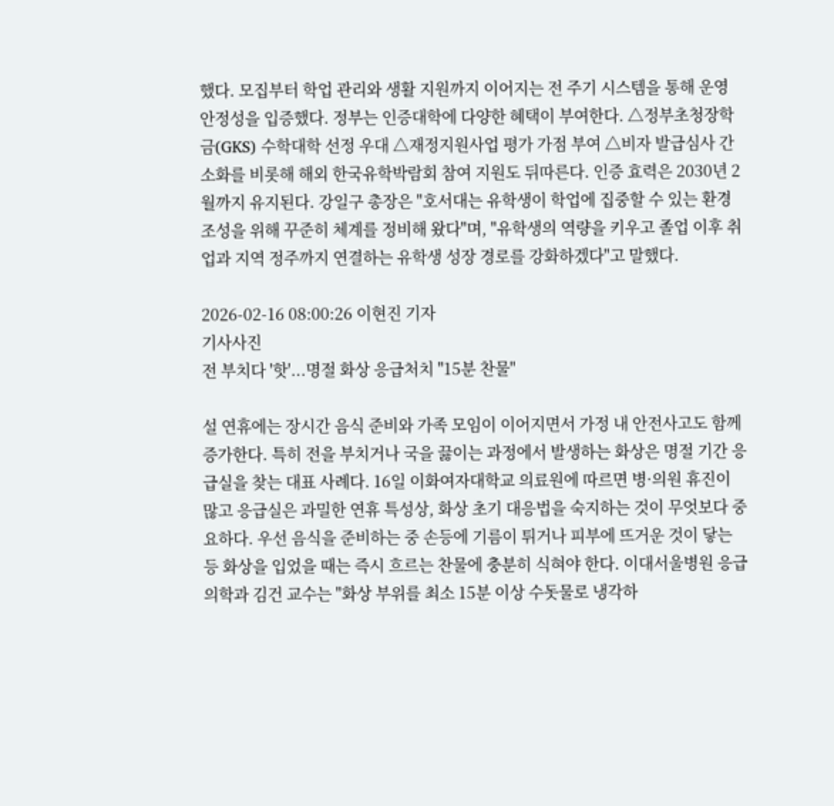했다. 모집부터 학업 관리와 생활 지원까지 이어지는 전 주기 시스템을 통해 운영 안정성을 입증했다. 정부는 인증대학에 다양한 혜택이 부여한다. △정부초청장학금(GKS) 수학대학 선정 우대 △재정지원사업 평가 가점 부여 △비자 발급심사 간소화를 비롯해 해외 한국유학박람회 참여 지원도 뒤따른다. 인증 효력은 2030년 2월까지 유지된다. 강일구 총장은 "호서대는 유학생이 학업에 집중할 수 있는 환경 조성을 위해 꾸준히 체계를 정비해 왔다"며, "유학생의 역량을 키우고 졸업 이후 취업과 지역 정주까지 연결하는 유학생 성장 경로를 강화하겠다"고 말했다.

2026-02-16 08:00:26 이현진 기자
기사사진
전 부치다 '핫'...명절 화상 응급처치 "15분 찬물"

설 연휴에는 장시간 음식 준비와 가족 모임이 이어지면서 가정 내 안전사고도 함께 증가한다. 특히 전을 부치거나 국을 끓이는 과정에서 발생하는 화상은 명절 기간 응급실을 찾는 대표 사례다. 16일 이화여자대학교 의료원에 따르면 병·의원 휴진이 많고 응급실은 과밀한 연휴 특성상, 화상 초기 대응법을 숙지하는 것이 무엇보다 중요하다. 우선 음식을 준비하는 중 손등에 기름이 튀거나 피부에 뜨거운 것이 닿는 등 화상을 입었을 때는 즉시 흐르는 찬물에 충분히 식혀야 한다. 이대서울병원 응급의학과 김건 교수는 "화상 부위를 최소 15분 이상 수돗물로 냉각하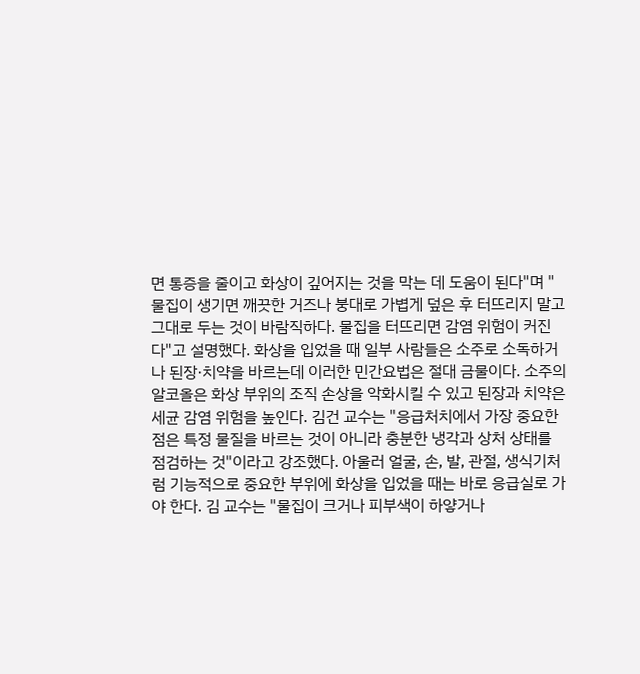면 통증을 줄이고 화상이 깊어지는 것을 막는 데 도움이 된다"며 "물집이 생기면 깨끗한 거즈나 붕대로 가볍게 덮은 후 터뜨리지 말고 그대로 두는 것이 바람직하다. 물집을 터뜨리면 감염 위험이 커진다"고 설명했다. 화상을 입었을 때 일부 사람들은 소주로 소독하거나 된장·치약을 바르는데 이러한 민간요법은 절대 금물이다. 소주의 알코올은 화상 부위의 조직 손상을 악화시킬 수 있고 된장과 치약은 세균 감염 위험을 높인다. 김건 교수는 "응급처치에서 가장 중요한 점은 특정 물질을 바르는 것이 아니라 충분한 냉각과 상처 상태를 점검하는 것"이라고 강조했다. 아울러 얼굴, 손, 발, 관절, 생식기처럼 기능적으로 중요한 부위에 화상을 입었을 때는 바로 응급실로 가야 한다. 김 교수는 "물집이 크거나 피부색이 하얗거나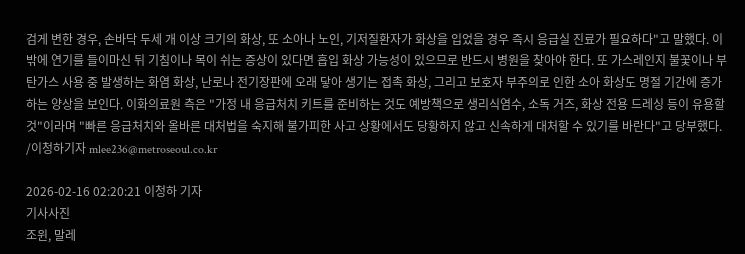검게 변한 경우, 손바닥 두세 개 이상 크기의 화상, 또 소아나 노인, 기저질환자가 화상을 입었을 경우 즉시 응급실 진료가 필요하다"고 말했다. 이밖에 연기를 들이마신 뒤 기침이나 목이 쉬는 증상이 있다면 흡입 화상 가능성이 있으므로 반드시 병원을 찾아야 한다. 또 가스레인지 불꽃이나 부탄가스 사용 중 발생하는 화염 화상, 난로나 전기장판에 오래 닿아 생기는 접촉 화상, 그리고 보호자 부주의로 인한 소아 화상도 명절 기간에 증가하는 양상을 보인다. 이화의료원 측은 "가정 내 응급처치 키트를 준비하는 것도 예방책으로 생리식염수, 소독 거즈, 화상 전용 드레싱 등이 유용할 것"이라며 "빠른 응급처치와 올바른 대처법을 숙지해 불가피한 사고 상황에서도 당황하지 않고 신속하게 대처할 수 있기를 바란다"고 당부했다. /이청하기자 mlee236@metroseoul.co.kr

2026-02-16 02:20:21 이청하 기자
기사사진
조윈, 말레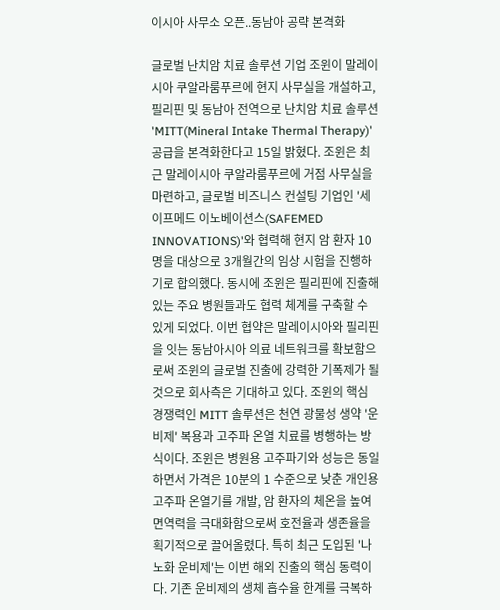이시아 사무소 오픈..동남아 공략 본격화

글로벌 난치암 치료 솔루션 기업 조윈이 말레이시아 쿠알라룸푸르에 현지 사무실을 개설하고, 필리핀 및 동남아 전역으로 난치암 치료 솔루션 'MITT(Mineral Intake Thermal Therapy)' 공급을 본격화한다고 15일 밝혔다. 조윈은 최근 말레이시아 쿠알라룸푸르에 거점 사무실을 마련하고, 글로벌 비즈니스 컨설팅 기업인 '세이프메드 이노베이션스(SAFEMED INNOVATIONS)'와 협력해 현지 암 환자 10명을 대상으로 3개월간의 임상 시험을 진행하기로 합의했다. 동시에 조윈은 필리핀에 진출해 있는 주요 병원들과도 협력 체계를 구축할 수 있게 되었다. 이번 협약은 말레이시아와 필리핀을 잇는 동남아시아 의료 네트워크를 확보함으로써 조윈의 글로벌 진출에 강력한 기폭제가 될 것으로 회사측은 기대하고 있다. 조윈의 핵심 경쟁력인 MITT 솔루션은 천연 광물성 생약 '운비제' 복용과 고주파 온열 치료를 병행하는 방식이다. 조윈은 병원용 고주파기와 성능은 동일하면서 가격은 10분의 1 수준으로 낮춘 개인용 고주파 온열기를 개발, 암 환자의 체온을 높여 면역력을 극대화함으로써 호전율과 생존율을 획기적으로 끌어올렸다. 특히 최근 도입된 '나노화 운비제'는 이번 해외 진출의 핵심 동력이다. 기존 운비제의 생체 흡수율 한계를 극복하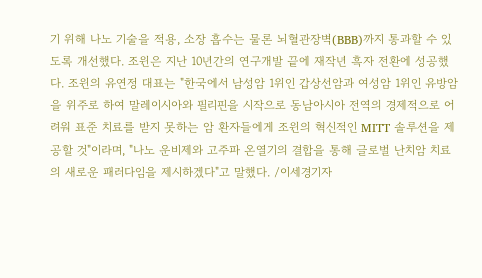기 위해 나노 기술을 적용, 소장 흡수는 물론 뇌혈관장벽(BBB)까지 통과할 수 있도록 개선했다. 조윈은 지난 10년간의 연구개발 끝에 재작년 흑자 전환에 성공했다. 조윈의 유연정 대표는 "한국에서 남성암 1위인 갑상선암과 여성암 1위인 유방암을 위주로 하여 말레이시아와 필리핀을 시작으로 동남아시아 전역의 경제적으로 어려워 표준 치료를 받지 못하는 암 환자들에게 조윈의 혁신적인 MITT 솔루션을 제공할 것"이라며, "나노 운비제와 고주파 온열기의 결합을 통해 글로벌 난치암 치료의 새로운 패러다임을 제시하겠다"고 말했다. /이세경기자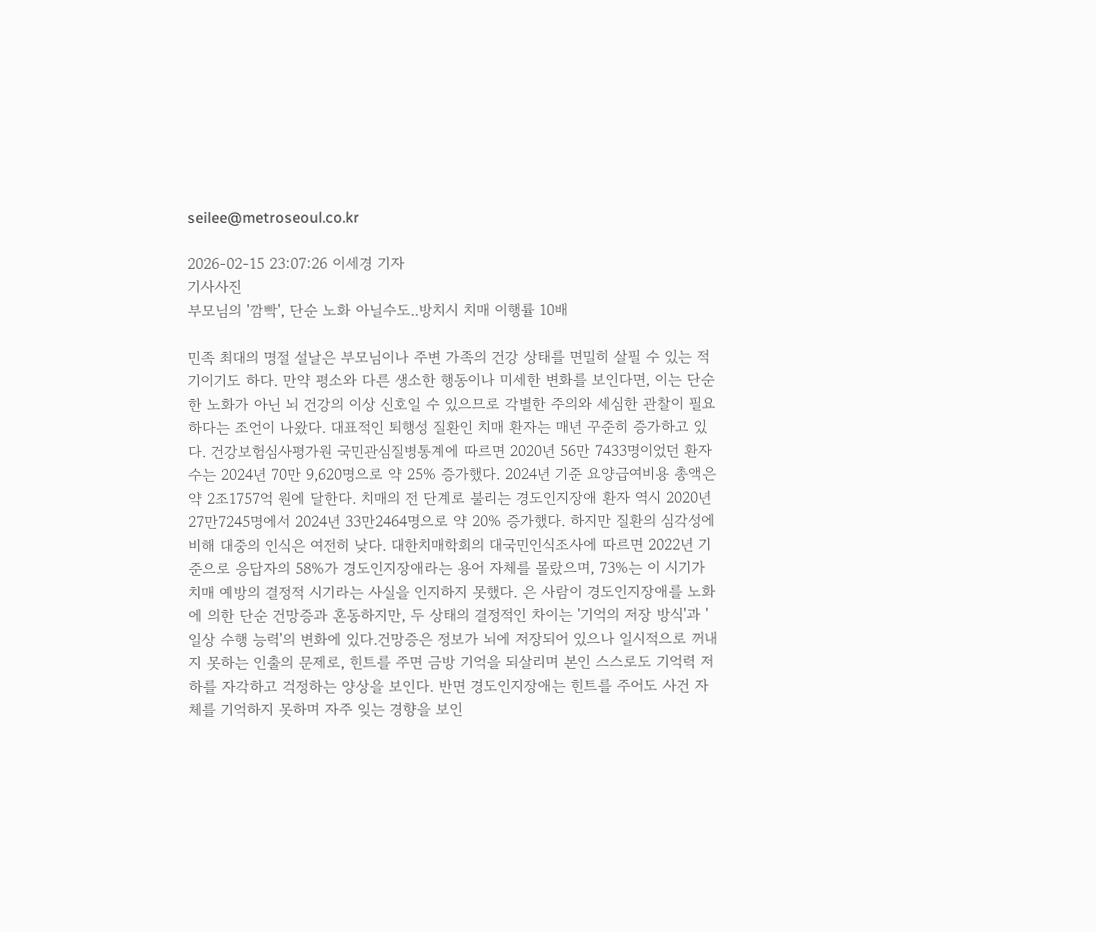seilee@metroseoul.co.kr

2026-02-15 23:07:26 이세경 기자
기사사진
부모님의 '깜빡', 단순 노화 아닐수도..방치시 치매 이행률 10배

민족 최대의 명절 설날은 부모님이나 주변 가족의 건강 상태를 면밀히 살필 수 있는 적기이기도 하다. 만약 평소와 다른 생소한 행동이나 미세한 변화를 보인다면, 이는 단순한 노화가 아닌 뇌 건강의 이상 신호일 수 있으므로 각별한 주의와 세심한 관찰이 필요하다는 조언이 나왔다. 대표적인 퇴행성 질환인 치매 환자는 매년 꾸준히 증가하고 있다. 건강보험심사평가원 국민관심질병통계에 따르면 2020년 56만 7433명이었던 환자 수는 2024년 70만 9,620명으로 약 25% 증가했다. 2024년 기준 요양급여비용 총액은 약 2조1757억 원에 달한다. 치매의 전 단계로 불리는 경도인지장애 환자 역시 2020년 27만7245명에서 2024년 33만2464명으로 약 20% 증가했다. 하지만 질환의 심각성에 비해 대중의 인식은 여전히 낮다. 대한치매학회의 대국민인식조사에 따르면 2022년 기준으로 응답자의 58%가 경도인지장애라는 용어 자체를 몰랐으며, 73%는 이 시기가 치매 예방의 결정적 시기라는 사실을 인지하지 못했다. 은 사람이 경도인지장애를 노화에 의한 단순 건망증과 혼동하지만, 두 상태의 결정적인 차이는 '기억의 저장 방식'과 '일상 수행 능력'의 변화에 있다.건망증은 정보가 뇌에 저장되어 있으나 일시적으로 꺼내지 못하는 인출의 문제로, 힌트를 주면 금방 기억을 되살리며 본인 스스로도 기억력 저하를 자각하고 걱정하는 양상을 보인다. 반면 경도인지장애는 힌트를 주어도 사건 자체를 기억하지 못하며 자주 잊는 경향을 보인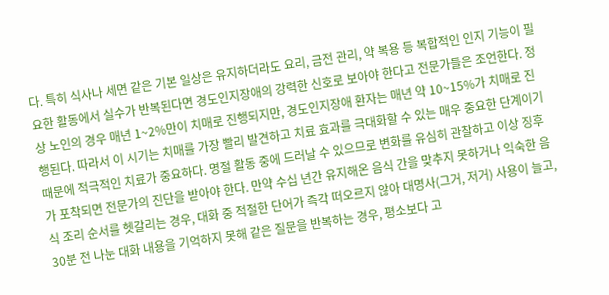다. 특히 식사나 세면 같은 기본 일상은 유지하더라도 요리, 금전 관리, 약 복용 등 복합적인 인지 기능이 필요한 활동에서 실수가 반복된다면 경도인지장애의 강력한 신호로 보아야 한다고 전문가들은 조언한다. 정상 노인의 경우 매년 1~2%만이 치매로 진행되지만, 경도인지장애 환자는 매년 약 10~15%가 치매로 진행된다. 따라서 이 시기는 치매를 가장 빨리 발견하고 치료 효과를 극대화할 수 있는 매우 중요한 단계이기 때문에 적극적인 치료가 중요하다. 명절 활동 중에 드러날 수 있으므로 변화를 유심히 관찰하고 이상 징후가 포착되면 전문가의 진단을 받아야 한다. 만약 수십 년간 유지해온 음식 간을 맞추지 못하거나 익숙한 음식 조리 순서를 헷갈리는 경우, 대화 중 적절한 단어가 즉각 떠오르지 않아 대명사(그거, 저거) 사용이 늘고, 30분 전 나눈 대화 내용을 기억하지 못해 같은 질문을 반복하는 경우, 평소보다 고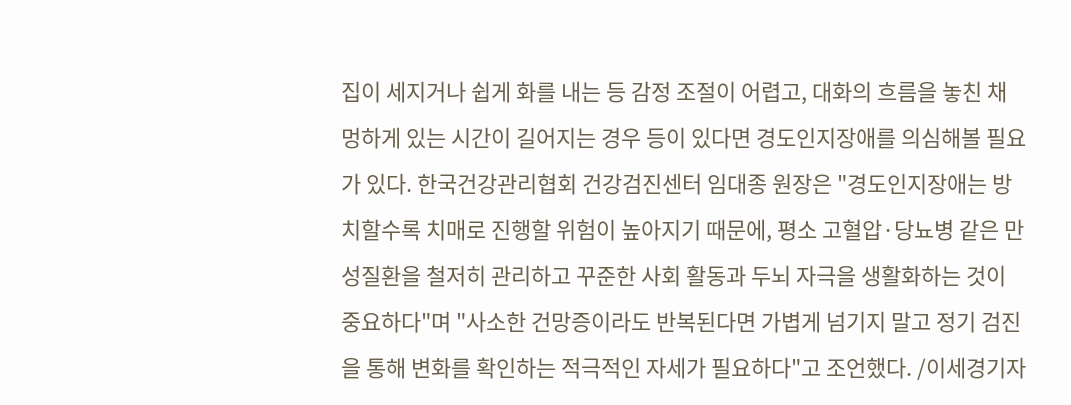집이 세지거나 쉽게 화를 내는 등 감정 조절이 어렵고, 대화의 흐름을 놓친 채 멍하게 있는 시간이 길어지는 경우 등이 있다면 경도인지장애를 의심해볼 필요가 있다. 한국건강관리협회 건강검진센터 임대종 원장은 "경도인지장애는 방치할수록 치매로 진행할 위험이 높아지기 때문에, 평소 고혈압·당뇨병 같은 만성질환을 철저히 관리하고 꾸준한 사회 활동과 두뇌 자극을 생활화하는 것이 중요하다"며 "사소한 건망증이라도 반복된다면 가볍게 넘기지 말고 정기 검진을 통해 변화를 확인하는 적극적인 자세가 필요하다"고 조언했다. /이세경기자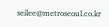seilee@metroseoul.co.kr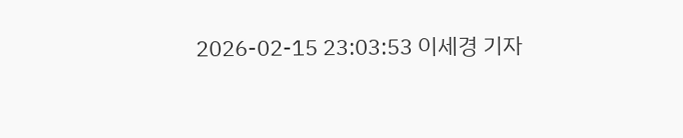2026-02-15 23:03:53 이세경 기자